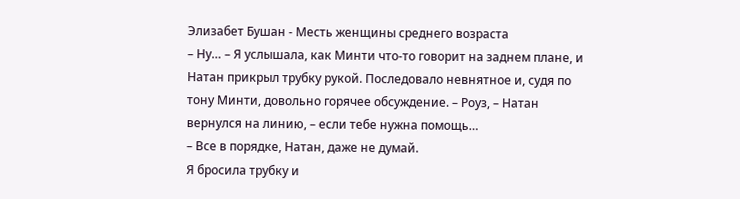Элизабет Бушан - Месть женщины среднего возраста
– Ну… – Я услышала, как Минти что-то говорит на заднем плане, и Натан прикрыл трубку рукой. Последовало невнятное и, судя по тону Минти, довольно горячее обсуждение. – Роуз, – Натан вернулся на линию, – если тебе нужна помощь…
– Все в порядке, Натан, даже не думай.
Я бросила трубку и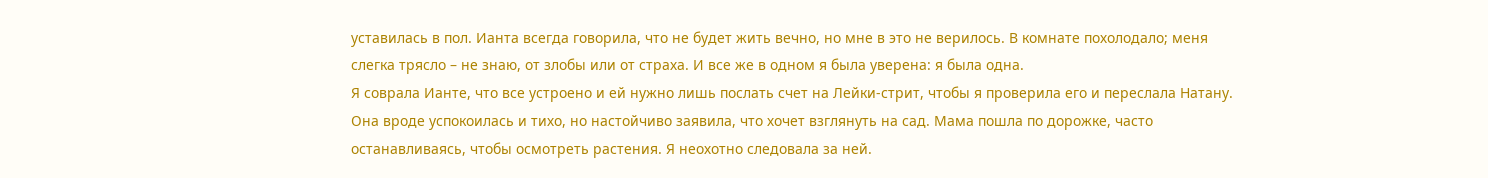уставилась в пол. Ианта всегда говорила, что не будет жить вечно, но мне в это не верилось. В комнате похолодало; меня слегка трясло – не знаю, от злобы или от страха. И все же в одном я была уверена: я была одна.
Я соврала Ианте, что все устроено и ей нужно лишь послать счет на Лейки-стрит, чтобы я проверила его и переслала Натану.
Она вроде успокоилась и тихо, но настойчиво заявила, что хочет взглянуть на сад. Мама пошла по дорожке, часто останавливаясь, чтобы осмотреть растения. Я неохотно следовала за ней.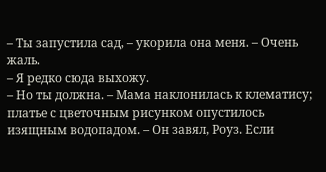– Ты запустила сад, – укорила она меня. – Очень жаль.
– Я редко сюда выхожу.
– Но ты должна. – Мама наклонилась к клематису; платье с цветочным рисунком опустилось изящным водопадом. – Он завял, Роуз. Если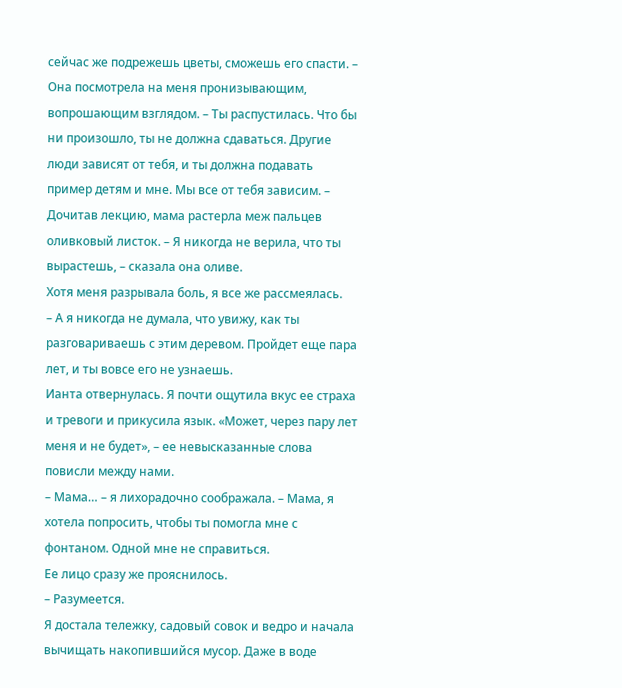сейчас же подрежешь цветы, сможешь его спасти. – Она посмотрела на меня пронизывающим, вопрошающим взглядом. – Ты распустилась. Что бы ни произошло, ты не должна сдаваться. Другие люди зависят от тебя, и ты должна подавать пример детям и мне. Мы все от тебя зависим. – Дочитав лекцию, мама растерла меж пальцев оливковый листок. – Я никогда не верила, что ты вырастешь, – сказала она оливе.
Хотя меня разрывала боль, я все же рассмеялась.
– А я никогда не думала, что увижу, как ты разговариваешь с этим деревом. Пройдет еще пара лет, и ты вовсе его не узнаешь.
Ианта отвернулась. Я почти ощутила вкус ее страха и тревоги и прикусила язык. «Может, через пару лет меня и не будет», – ее невысказанные слова повисли между нами.
– Мама… – я лихорадочно соображала. – Мама, я хотела попросить, чтобы ты помогла мне с фонтаном. Одной мне не справиться.
Ее лицо сразу же прояснилось.
– Разумеется.
Я достала тележку, садовый совок и ведро и начала вычищать накопившийся мусор. Даже в воде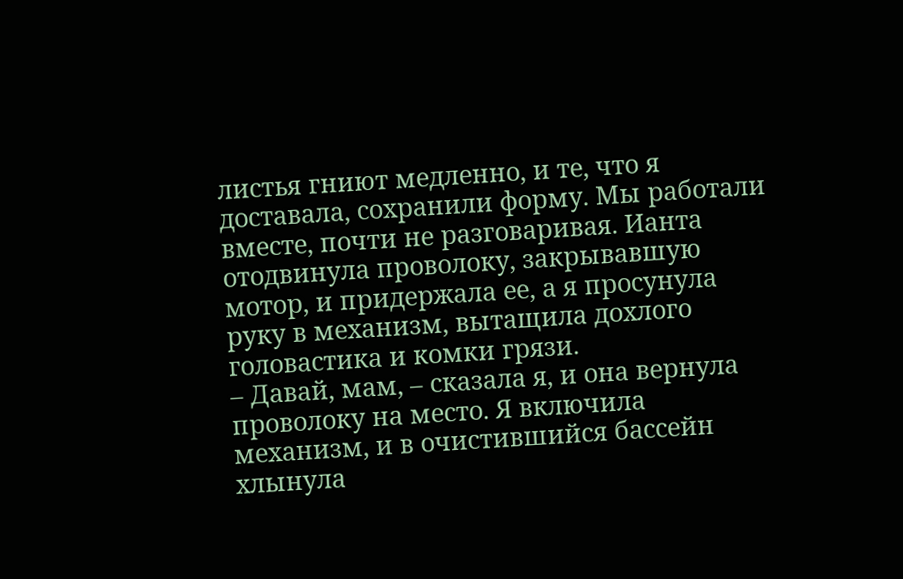листья гниют медленно, и те, что я доставала, сохранили форму. Мы работали вместе, почти не разговаривая. Ианта отодвинула проволоку, закрывавшую мотор, и придержала ее, а я просунула руку в механизм, вытащила дохлого головастика и комки грязи.
– Давай, мам, – сказала я, и она вернула проволоку на место. Я включила механизм, и в очистившийся бассейн хлынула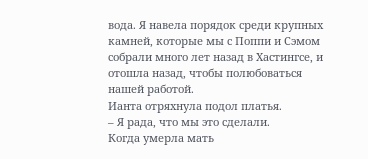вода. Я навела порядок среди крупных камней, которые мы с Поппи и Сэмом собрали много лет назад в Хастингсе, и отошла назад, чтобы полюбоваться нашей работой.
Ианта отряхнула подол платья.
– Я рада, что мы это сделали.
Когда умерла мать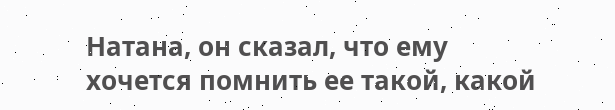Натана, он сказал, что ему хочется помнить ее такой, какой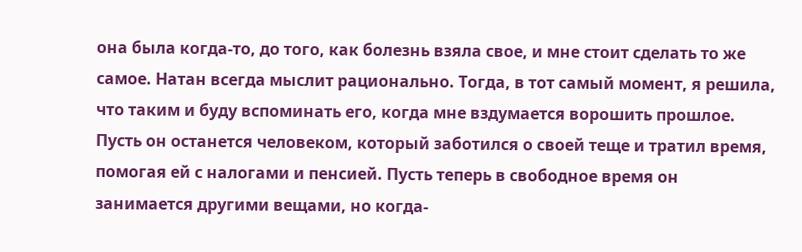она была когда-то, до того, как болезнь взяла свое, и мне стоит сделать то же самое. Натан всегда мыслит рационально. Тогда, в тот самый момент, я решила, что таким и буду вспоминать его, когда мне вздумается ворошить прошлое. Пусть он останется человеком, который заботился о своей теще и тратил время, помогая ей с налогами и пенсией. Пусть теперь в свободное время он занимается другими вещами, но когда-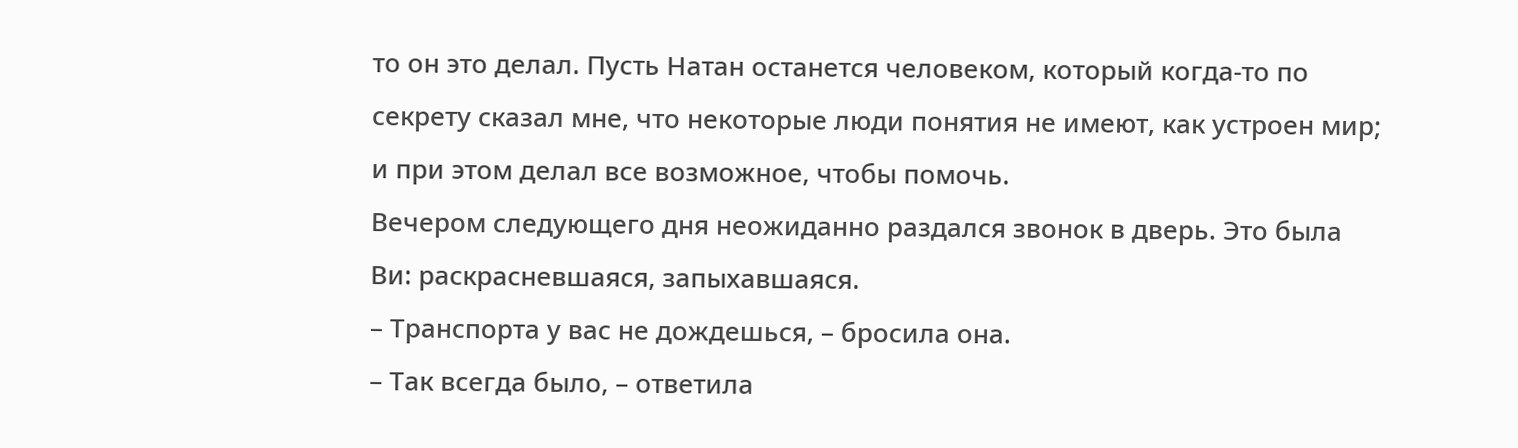то он это делал. Пусть Натан останется человеком, который когда-то по секрету сказал мне, что некоторые люди понятия не имеют, как устроен мир; и при этом делал все возможное, чтобы помочь.
Вечером следующего дня неожиданно раздался звонок в дверь. Это была Ви: раскрасневшаяся, запыхавшаяся.
– Транспорта у вас не дождешься, – бросила она.
– Так всегда было, – ответила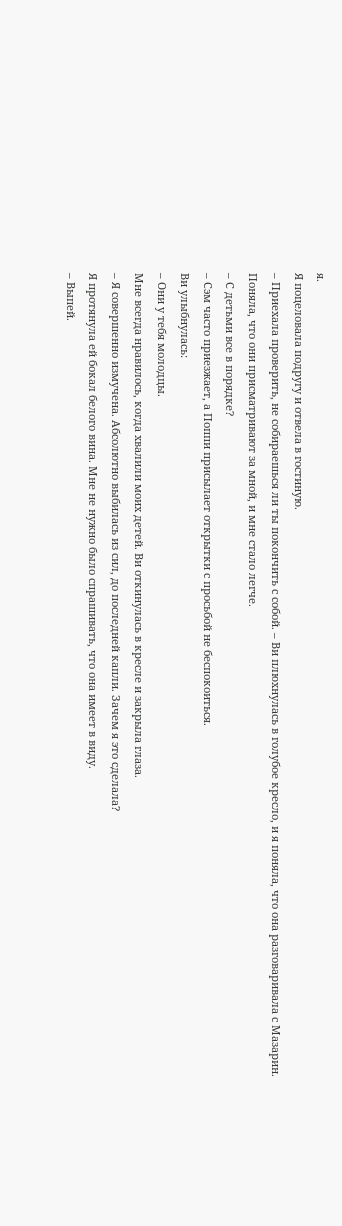я.
Я поцеловала подругу и отвела в гостиную.
– Приехала проверить, не собираешься ли ты покончить с собой. – Ви плюхнулась в голубое кресло, и я поняла, что она разговаривала с Мазарин. Поняла, что они присматривают за мной, и мне стало легче.
– С детьми все в порядке?
– Сэм часто приезжает, а Поппи присылает открытки с просьбой не беспокоиться.
Ви улыбнулась:
– Они у тебя молодцы.
Мне всегда нравилось, когда хвалили моих детей. Ви откинулась в кресле и закрыла глаза.
– Я совершенно измучена. Абсолютно выбилась из сил, до последней капли. Зачем я это сделала?
Я протянула ей бокал белого вина. Мне не нужно было спрашивать, что она имеет в виду.
– Выпей.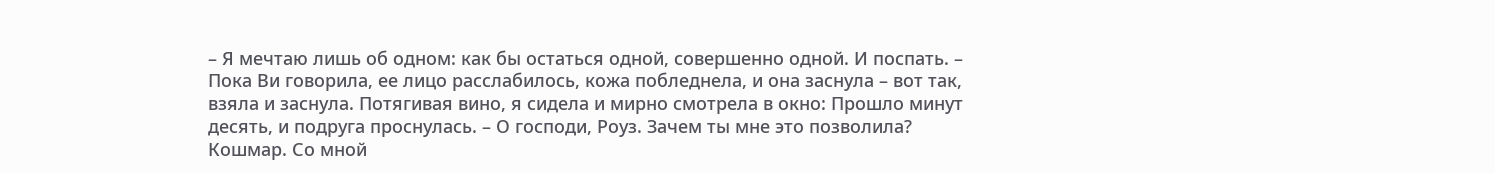– Я мечтаю лишь об одном: как бы остаться одной, совершенно одной. И поспать. – Пока Ви говорила, ее лицо расслабилось, кожа побледнела, и она заснула – вот так, взяла и заснула. Потягивая вино, я сидела и мирно смотрела в окно: Прошло минут десять, и подруга проснулась. – О господи, Роуз. Зачем ты мне это позволила? Кошмар. Со мной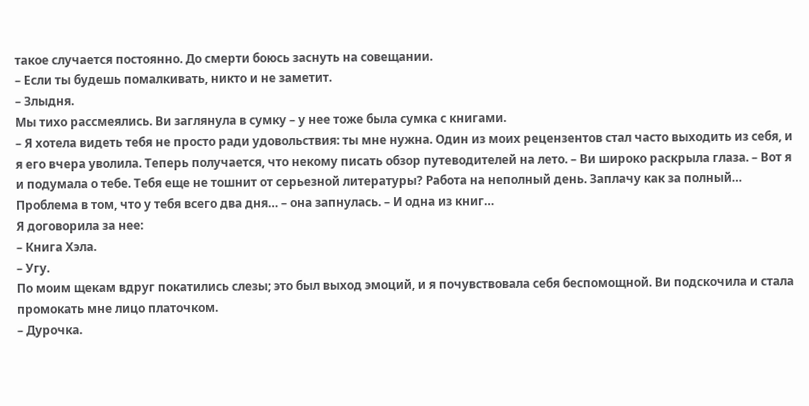такое случается постоянно. До смерти боюсь заснуть на совещании.
– Если ты будешь помалкивать, никто и не заметит.
– Злыдня.
Мы тихо рассмеялись. Ви заглянула в сумку – у нее тоже была сумка с книгами.
– Я хотела видеть тебя не просто ради удовольствия: ты мне нужна. Один из моих рецензентов стал часто выходить из себя, и я его вчера уволила. Теперь получается, что некому писать обзор путеводителей на лето. – Ви широко раскрыла глаза. – Вот я и подумала о тебе. Тебя еще не тошнит от серьезной литературы? Работа на неполный день. Заплачу как за полный… Проблема в том, что у тебя всего два дня… – она запнулась. – И одна из книг…
Я договорила за нее:
– Книга Хэла.
– Угу.
По моим щекам вдруг покатились слезы; это был выход эмоций, и я почувствовала себя беспомощной. Ви подскочила и стала промокать мне лицо платочком.
– Дурочка.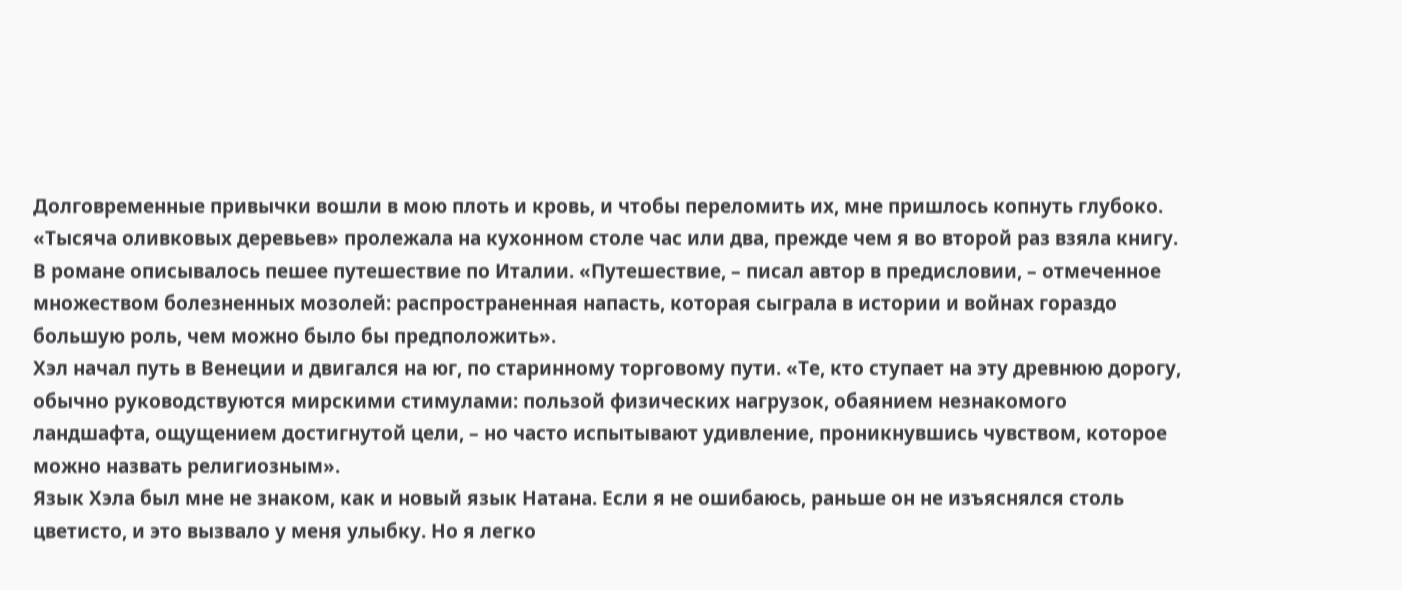Долговременные привычки вошли в мою плоть и кровь, и чтобы переломить их, мне пришлось копнуть глубоко. «Тысяча оливковых деревьев» пролежала на кухонном столе час или два, прежде чем я во второй раз взяла книгу.
В романе описывалось пешее путешествие по Италии. «Путешествие, – писал автор в предисловии, – отмеченное множеством болезненных мозолей: распространенная напасть, которая сыграла в истории и войнах гораздо большую роль, чем можно было бы предположить».
Хэл начал путь в Венеции и двигался на юг, по старинному торговому пути. «Те, кто ступает на эту древнюю дорогу, обычно руководствуются мирскими стимулами: пользой физических нагрузок, обаянием незнакомого ландшафта, ощущением достигнутой цели, – но часто испытывают удивление, проникнувшись чувством, которое можно назвать религиозным».
Язык Хэла был мне не знаком, как и новый язык Натана. Если я не ошибаюсь, раньше он не изъяснялся столь цветисто, и это вызвало у меня улыбку. Но я легко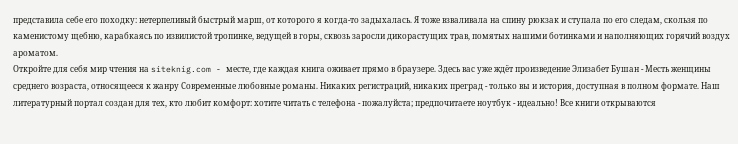представила себе его походку: нетерпеливый быстрый марш, от которого я когда-то задыхалась. Я тоже взваливала на спину рюкзак и ступала по его следам, скользя по каменистому щебню, карабкаясь по извилистой тропинке, ведущей в горы, сквозь заросли дикорастущих трав, помятых нашими ботинками и наполняющих горячий воздух ароматом.
Откройте для себя мир чтения на siteknig.com - месте, где каждая книга оживает прямо в браузере. Здесь вас уже ждёт произведение Элизабет Бушан - Месть женщины среднего возраста, относящееся к жанру Современные любовные романы. Никаких регистраций, никаких преград - только вы и история, доступная в полном формате. Наш литературный портал создан для тех, кто любит комфорт: хотите читать с телефона - пожалуйста; предпочитаете ноутбук - идеально! Все книги открываются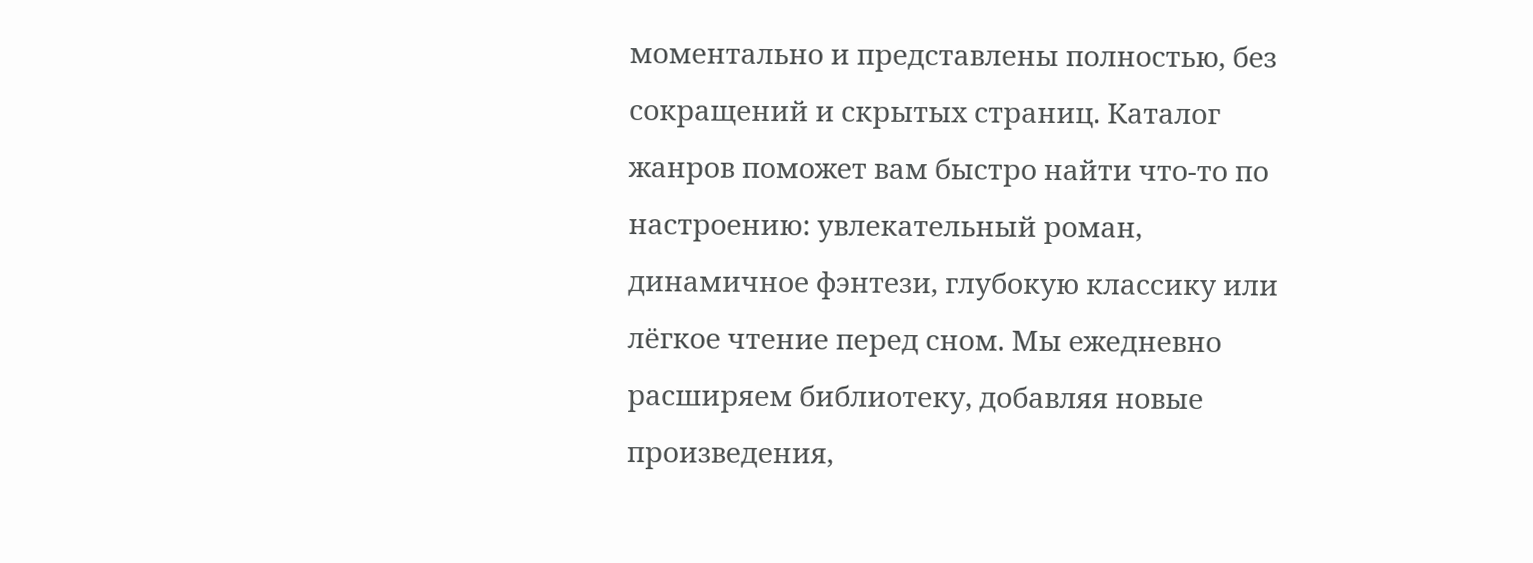моментально и представлены полностью, без сокращений и скрытых страниц. Каталог жанров поможет вам быстро найти что-то по настроению: увлекательный роман, динамичное фэнтези, глубокую классику или лёгкое чтение перед сном. Мы ежедневно расширяем библиотеку, добавляя новые произведения,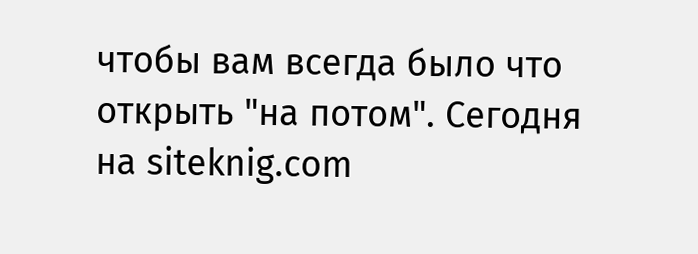чтобы вам всегда было что открыть "на потом". Сегодня на siteknig.com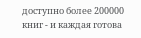доступно более 200000 книг - и каждая готова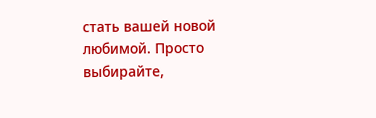стать вашей новой любимой. Просто выбирайте,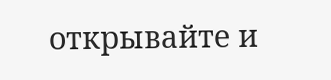открывайте и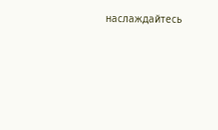наслаждайтесь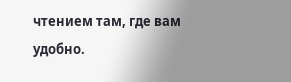чтением там, где вам удобно.